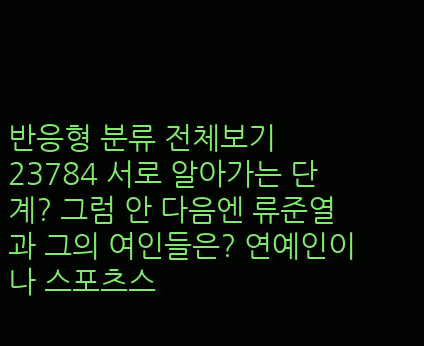반응형 분류 전체보기23784 서로 알아가는 단계? 그럼 안 다음엔 류준열과 그의 여인들은? 연예인이나 스포츠스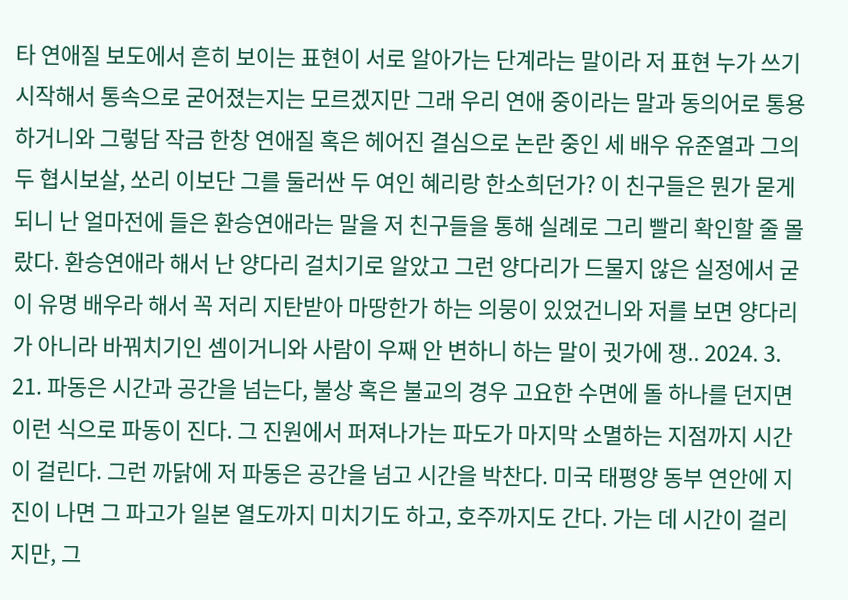타 연애질 보도에서 흔히 보이는 표현이 서로 알아가는 단계라는 말이라 저 표현 누가 쓰기 시작해서 통속으로 굳어졌는지는 모르겠지만 그래 우리 연애 중이라는 말과 동의어로 통용하거니와 그렇담 작금 한창 연애질 혹은 헤어진 결심으로 논란 중인 세 배우 유준열과 그의 두 협시보살, 쏘리 이보단 그를 둘러싼 두 여인 혜리랑 한소희던가? 이 친구들은 뭔가 묻게 되니 난 얼마전에 들은 환승연애라는 말을 저 친구들을 통해 실례로 그리 빨리 확인할 줄 몰랐다. 환승연애라 해서 난 양다리 걸치기로 알았고 그런 양다리가 드물지 않은 실정에서 굳이 유명 배우라 해서 꼭 저리 지탄받아 마땅한가 하는 의뭉이 있었건니와 저를 보면 양다리가 아니라 바꿔치기인 셈이거니와 사람이 우째 안 변하니 하는 말이 귓가에 쟁.. 2024. 3. 21. 파동은 시간과 공간을 넘는다, 불상 혹은 불교의 경우 고요한 수면에 돌 하나를 던지면 이런 식으로 파동이 진다. 그 진원에서 퍼져나가는 파도가 마지막 소멸하는 지점까지 시간이 걸린다. 그런 까닭에 저 파동은 공간을 넘고 시간을 박찬다. 미국 태평양 동부 연안에 지진이 나면 그 파고가 일본 열도까지 미치기도 하고, 호주까지도 간다. 가는 데 시간이 걸리지만, 그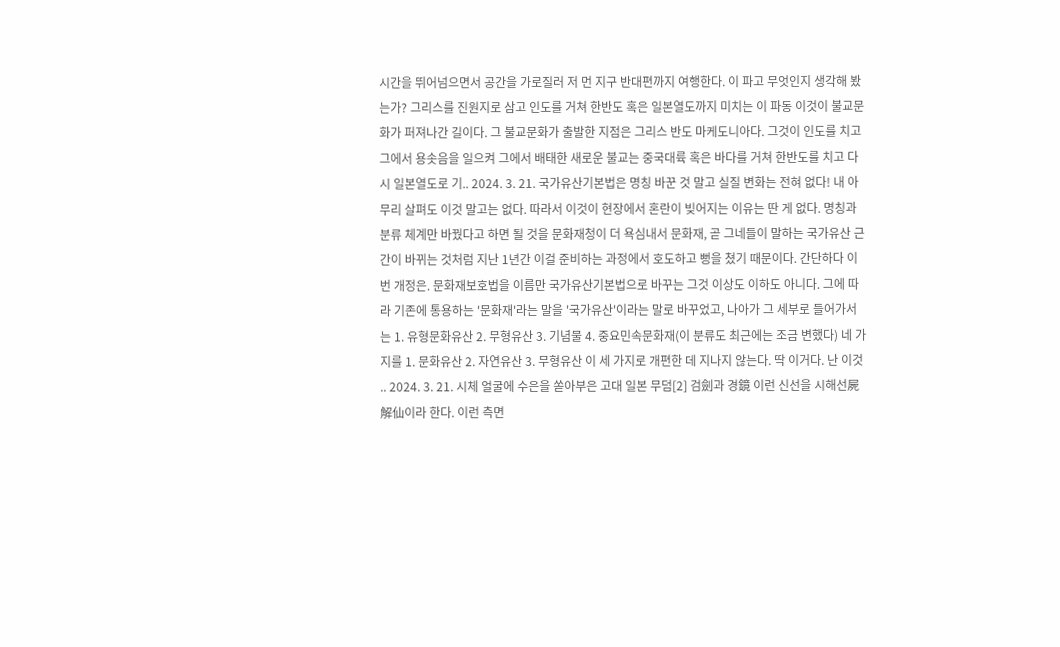시간을 뛰어넘으면서 공간을 가로질러 저 먼 지구 반대편까지 여행한다. 이 파고 무엇인지 생각해 봤는가? 그리스를 진원지로 삼고 인도를 거쳐 한반도 혹은 일본열도까지 미치는 이 파동 이것이 불교문화가 퍼져나간 길이다. 그 불교문화가 출발한 지점은 그리스 반도 마케도니아다. 그것이 인도를 치고 그에서 용솟음을 일으켜 그에서 배태한 새로운 불교는 중국대륙 혹은 바다를 거쳐 한반도를 치고 다시 일본열도로 기.. 2024. 3. 21. 국가유산기본법은 명칭 바꾼 것 말고 실질 변화는 전혀 없다! 내 아무리 살펴도 이것 말고는 없다. 따라서 이것이 현장에서 혼란이 빚어지는 이유는 딴 게 없다. 명칭과 분류 체계만 바꿨다고 하면 될 것을 문화재청이 더 욕심내서 문화재, 곧 그네들이 말하는 국가유산 근간이 바뀌는 것처럼 지난 1년간 이걸 준비하는 과정에서 호도하고 뻥을 쳤기 때문이다. 간단하다 이번 개정은. 문화재보호법을 이름만 국가유산기본법으로 바꾸는 그것 이상도 이하도 아니다. 그에 따라 기존에 통용하는 '문화재'라는 말을 '국가유산'이라는 말로 바꾸었고, 나아가 그 세부로 들어가서는 1. 유형문화유산 2. 무형유산 3. 기념물 4. 중요민속문화재(이 분류도 최근에는 조금 변했다) 네 가지를 1. 문화유산 2. 자연유산 3. 무형유산 이 세 가지로 개편한 데 지나지 않는다. 딱 이거다. 난 이것 .. 2024. 3. 21. 시체 얼굴에 수은을 쏟아부은 고대 일본 무덤[2] 검劍과 경鏡 이런 신선을 시해선屍解仙이라 한다. 이런 측면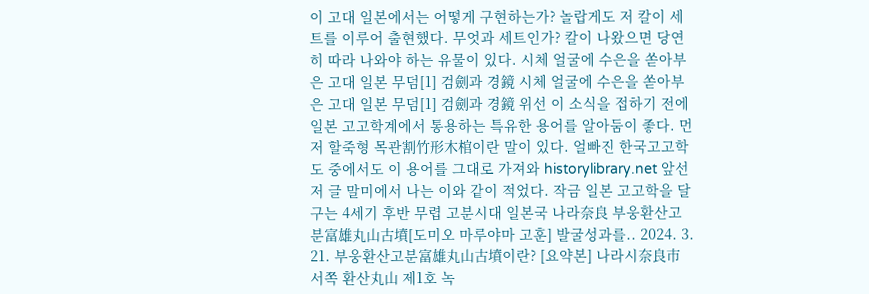이 고대 일본에서는 어떻게 구현하는가? 놀랍게도 저 칼이 세트를 이루어 출현했다. 무엇과 세트인가? 칼이 나왔으면 당연히 따라 나와야 하는 유물이 있다. 시체 얼굴에 수은을 쏟아부은 고대 일본 무덤[1] 검劍과 경鏡 시체 얼굴에 수은을 쏟아부은 고대 일본 무덤[1] 검劍과 경鏡 위선 이 소식을 접하기 전에 일본 고고학계에서 통용하는 특유한 용어를 알아둠이 좋다. 먼저 할죽형 목관割竹形木棺이란 말이 있다. 얼빠진 한국고고학도 중에서도 이 용어를 그대로 가져와 historylibrary.net 앞선 저 글 말미에서 나는 이와 같이 적었다. 작금 일본 고고학을 달구는 4세기 후반 무렵 고분시대 일본국 나라奈良 부웅환산고분富雄丸山古墳[도미오 마루야마 고훈] 발굴성과를.. 2024. 3. 21. 부웅환산고분富雄丸山古墳이란? [요약본] 나라시奈良市 서쪽 환산丸山 제1호 녹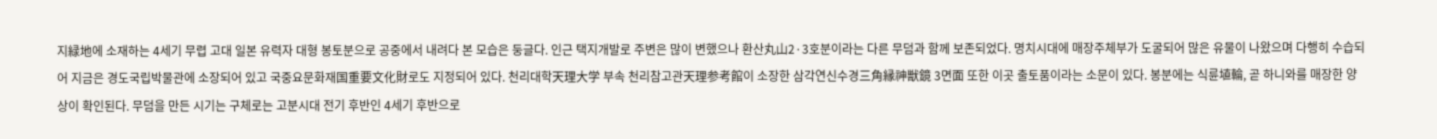지緑地에 소재하는 4세기 무렵 고대 일본 유력자 대형 봉토분으로 공중에서 내려다 본 모습은 둥글다. 인근 택지개발로 주변은 많이 변했으나 환산丸山2·3호분이라는 다른 무덤과 함께 보존되었다. 명치시대에 매장주체부가 도굴되어 많은 유물이 나왔으며 다행히 수습되어 지금은 경도국립박물관에 소장되어 있고 국중요문화재国重要文化財로도 지정되어 있다. 천리대학天理大学 부속 천리참고관天理参考館이 소장한 삼각연신수경三角縁神獣鏡 3면面 또한 이곳 출토품이라는 소문이 있다. 봉분에는 식륜埴輪, 곧 하니와를 매장한 양상이 확인된다. 무덤을 만든 시기는 구체로는 고분시대 전기 후반인 4세기 후반으로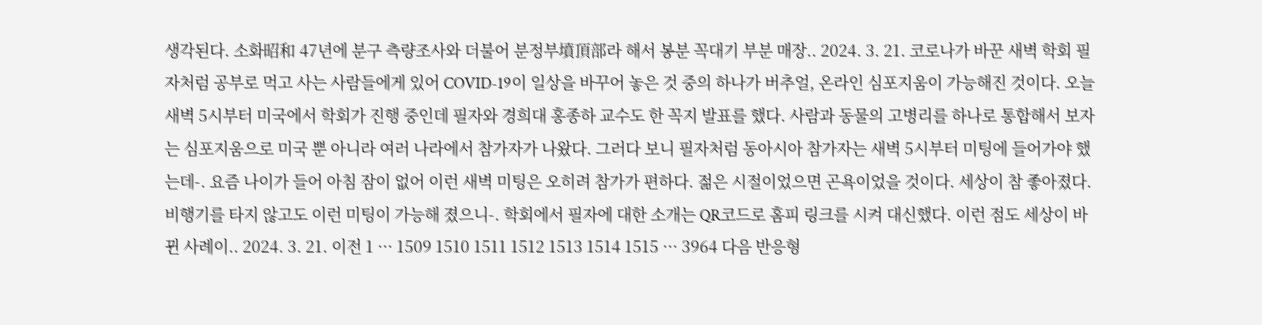생각된다. 소화昭和 47년에 분구 측량조사와 더불어 분정부墳頂部라 해서 봉분 꼭대기 부분 매장.. 2024. 3. 21. 코로나가 바꾼 새벽 학회 필자처럼 공부로 먹고 사는 사람들에게 있어 COVID-19이 일상을 바꾸어 놓은 것 중의 하나가 버추얼, 온라인 심포지움이 가능해진 것이다. 오늘 새벽 5시부터 미국에서 학회가 진행 중인데 필자와 경희대 홍종하 교수도 한 꼭지 발표를 했다. 사람과 동물의 고병리를 하나로 통합해서 보자는 심포지움으로 미국 뿐 아니라 여러 나라에서 참가자가 나왔다. 그러다 보니 필자처럼 동아시아 참가자는 새벽 5시부터 미팅에 들어가야 했는데-. 요즘 나이가 들어 아침 잠이 없어 이런 새벽 미팅은 오히려 참가가 편하다. 젊은 시절이었으면 곤욕이었을 것이다. 세상이 참 좋아졌다. 비행기를 타지 않고도 이런 미팅이 가능해 졌으니-. 학회에서 필자에 대한 소개는 QR코드로 홈피 링크를 시켜 대신했다. 이런 점도 세상이 바뀐 사례이.. 2024. 3. 21. 이전 1 ··· 1509 1510 1511 1512 1513 1514 1515 ··· 3964 다음 반응형